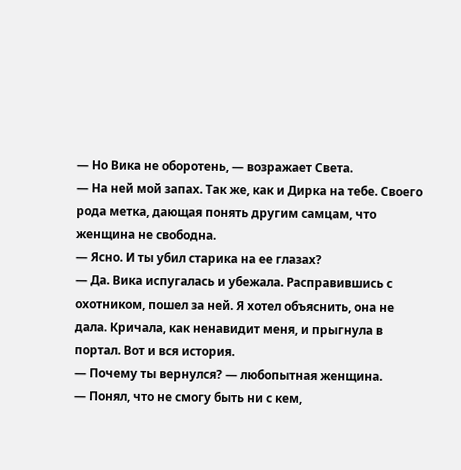— Но Вика не оборотень, — возражает Света.
— На ней мой запах. Так же, как и Дирка на тебе. Своего рода метка, дающая понять другим самцам, что женщина не свободна.
— Ясно. И ты убил старика на ее глазах?
— Да. Вика испугалась и убежала. Расправившись с охотником, пошел за ней. Я хотел объяснить, она не дала. Кричала, как ненавидит меня, и прыгнула в портал. Вот и вся история.
— Почему ты вернулся? — любопытная женщина.
— Понял, что не смогу быть ни с кем,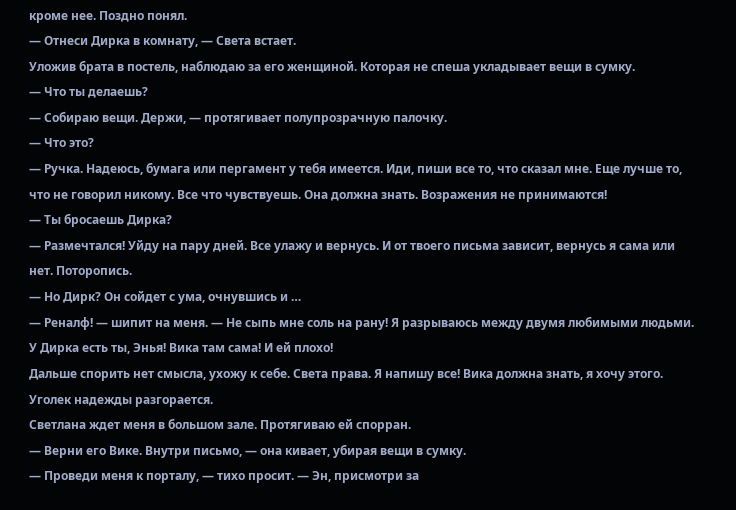кроме нее. Поздно понял.
— Отнеси Дирка в комнату, — Света встает.
Уложив брата в постель, наблюдаю за его женщиной. Которая не спеша укладывает вещи в сумку.
— Что ты делаешь?
— Собираю вещи. Держи, — протягивает полупрозрачную палочку.
— Что это?
— Ручка. Надеюсь, бумага или пергамент у тебя имеется. Иди, пиши все то, что сказал мне. Еще лучше то, что не говорил никому. Все что чувствуешь. Она должна знать. Возражения не принимаются!
— Ты бросаешь Дирка?
— Размечтался! Уйду на пару дней. Все улажу и вернусь. И от твоего письма зависит, вернусь я сама или нет. Поторопись.
— Но Дирк? Он сойдет с ума, очнувшись и …
— Реналф! — шипит на меня. — Не сыпь мне соль на рану! Я разрываюсь между двумя любимыми людьми. У Дирка есть ты, Энья! Вика там сама! И ей плохо!
Дальше спорить нет смысла, ухожу к себе. Света права. Я напишу все! Вика должна знать, я хочу этого. Уголек надежды разгорается.
Светлана ждет меня в большом зале. Протягиваю ей спорран.
— Верни его Вике. Внутри письмо, — она кивает, убирая вещи в сумку.
— Проведи меня к порталу, — тихо просит. — Эн, присмотри за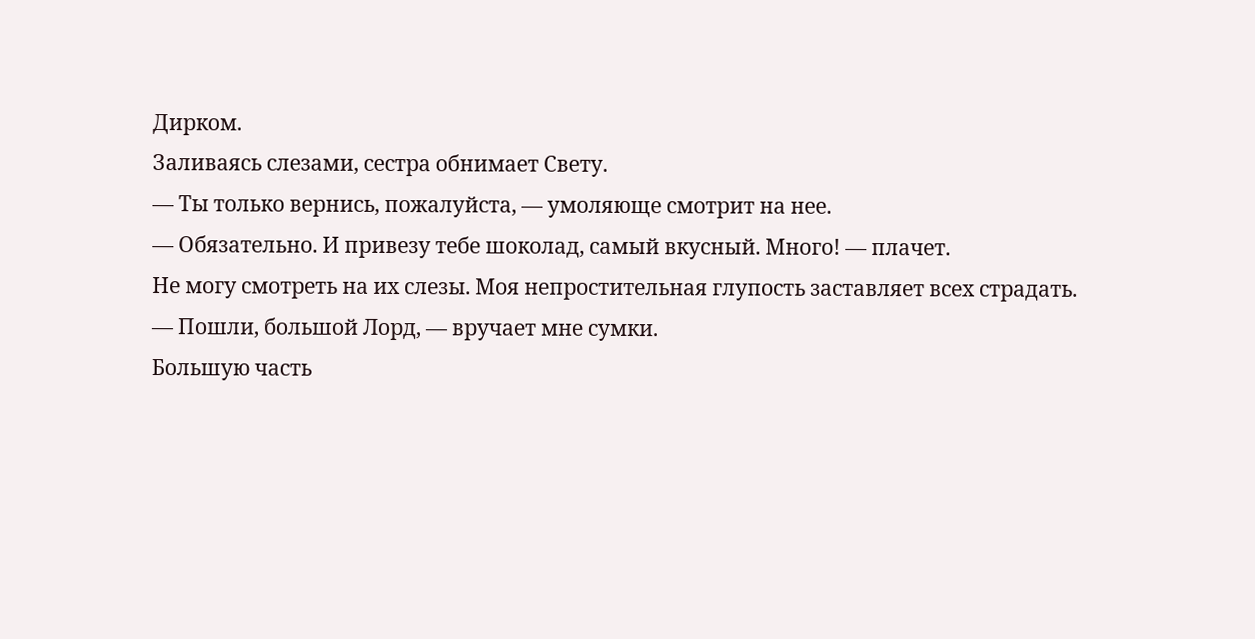Дирком.
Заливаясь слезами, сестра обнимает Свету.
— Ты только вернись, пожалуйста, — умоляюще смотрит на нее.
— Обязательно. И привезу тебе шоколад, самый вкусный. Много! — плачет.
Не могу смотреть на их слезы. Моя непростительная глупость заставляет всех страдать.
— Пошли, большой Лорд, — вручает мне сумки.
Большую часть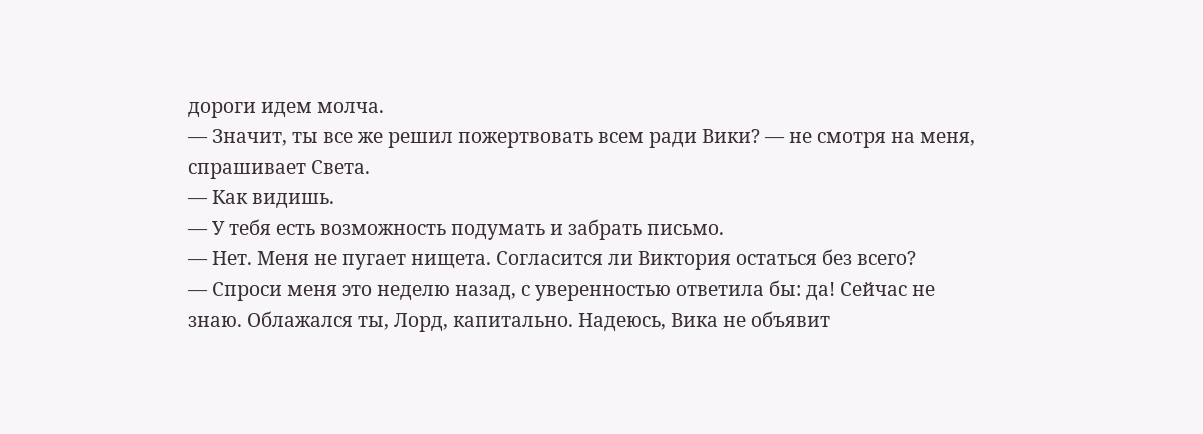дороги идем молча.
— Значит, ты все же решил пожертвовать всем ради Вики? — не смотря на меня, спрашивает Света.
— Как видишь.
— У тебя есть возможность подумать и забрать письмо.
— Нет. Меня не пугает нищета. Согласится ли Виктория остаться без всего?
— Спроси меня это неделю назад, с уверенностью ответила бы: да! Сейчас не знаю. Облажался ты, Лорд, капитально. Надеюсь, Вика не объявит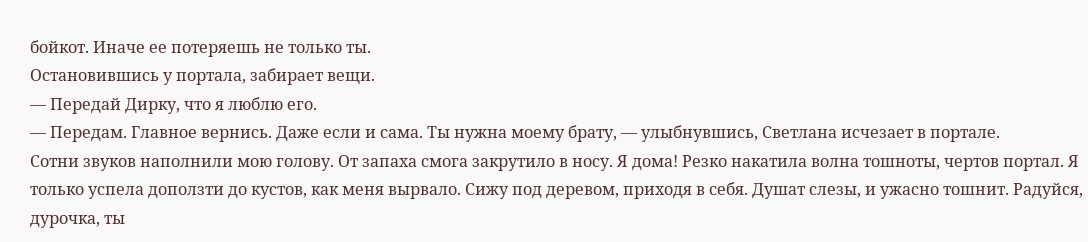бойкот. Иначе ее потеряешь не только ты.
Остановившись у портала, забирает вещи.
— Передай Дирку, что я люблю его.
— Передам. Главное вернись. Даже если и сама. Ты нужна моему брату, — улыбнувшись, Светлана исчезает в портале.
Сотни звуков наполнили мою голову. От запаха смога закрутило в носу. Я дома! Резко накатила волна тошноты, чертов портал. Я только успела доползти до кустов, как меня вырвало. Сижу под деревом, приходя в себя. Душат слезы, и ужасно тошнит. Радуйся, дурочка, ты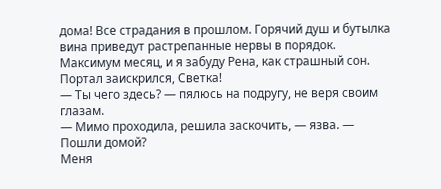дома! Все страдания в прошлом. Горячий душ и бутылка вина приведут растрепанные нервы в порядок. Максимум месяц, и я забуду Рена, как страшный сон. Портал заискрился, Светка!
— Ты чего здесь? — пялюсь на подругу, не веря своим глазам.
— Мимо проходила, решила заскочить, — язва. — Пошли домой?
Меня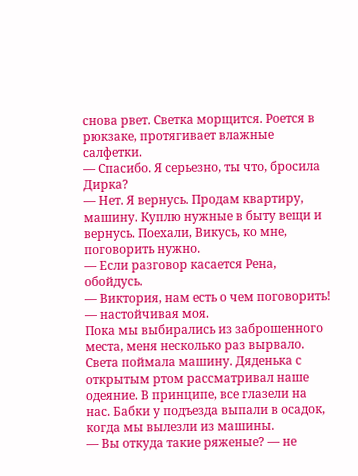снова рвет. Светка морщится. Роется в рюкзаке, протягивает влажные салфетки.
— Спасибо. Я серьезно, ты что, бросила Дирка?
— Нет. Я вернусь. Продам квартиру, машину. Куплю нужные в быту вещи и вернусь. Поехали, Викусь, ко мне, поговорить нужно.
— Если разговор касается Рена, обойдусь.
— Виктория, нам есть о чем поговорить! — настойчивая моя.
Пока мы выбирались из заброшенного места, меня несколько раз вырвало. Света поймала машину. Дяденька с открытым ртом рассматривал наше одеяние. В принципе, все глазели на нас. Бабки у подъезда выпали в осадок, когда мы вылезли из машины.
— Вы откуда такие ряженые? — не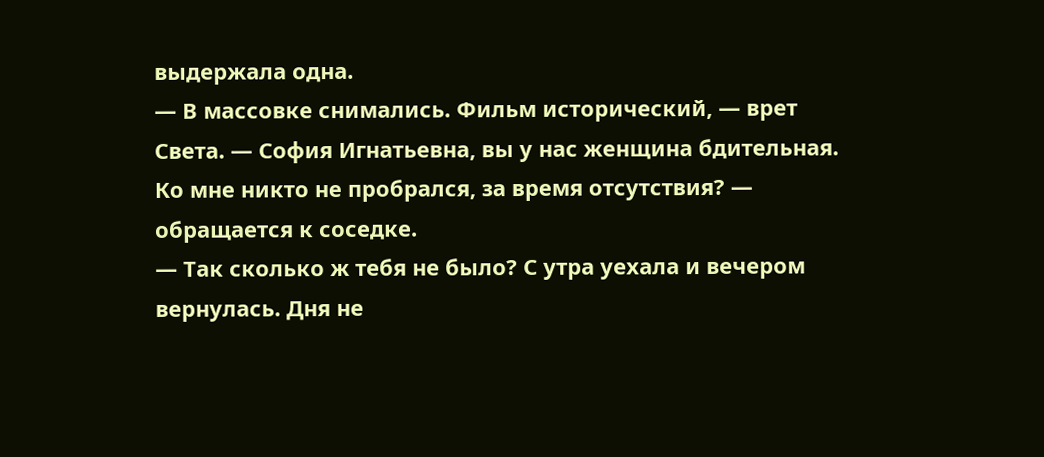выдержала одна.
— В массовке снимались. Фильм исторический, — врет Света. — София Игнатьевна, вы у нас женщина бдительная. Ко мне никто не пробрался, за время отсутствия? — обращается к соседке.
— Так сколько ж тебя не было? С утра уехала и вечером вернулась. Дня не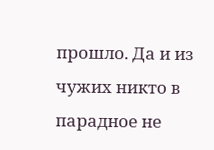прошло. Да и из чужих никто в парадное не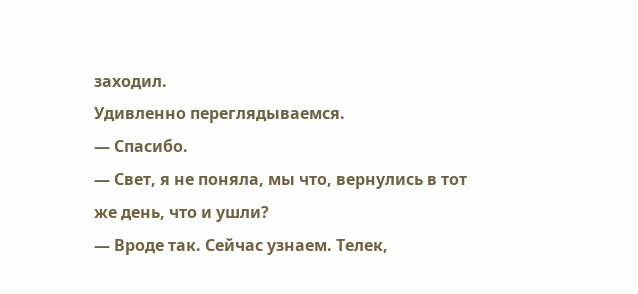заходил.
Удивленно переглядываемся.
— Спасибо.
— Свет, я не поняла, мы что, вернулись в тот же день, что и ушли?
— Вроде так. Сейчас узнаем. Телек,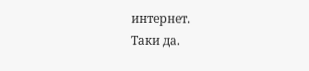интернет.
Таки да.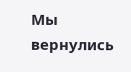Мы вернулись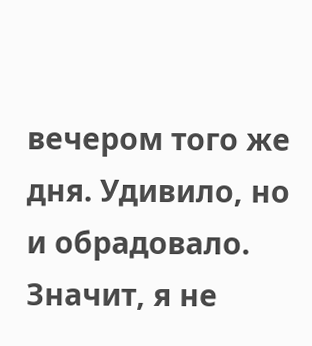вечером того же дня. Удивило, но и обрадовало. Значит, я не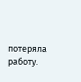потеряла работу.